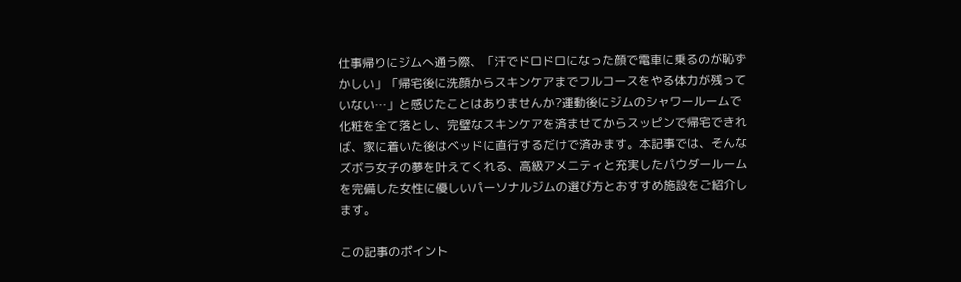仕事帰りにジムへ通う際、「汗でドロドロになった顔で電車に乗るのが恥ずかしい」「帰宅後に洗顔からスキンケアまでフルコースをやる体力が残っていない…」と感じたことはありませんか?運動後にジムのシャワールームで化粧を全て落とし、完璧なスキンケアを済ませてからスッピンで帰宅できれば、家に着いた後はベッドに直行するだけで済みます。本記事では、そんなズボラ女子の夢を叶えてくれる、高級アメニティと充実したパウダールームを完備した女性に優しいパーソナルジムの選び方とおすすめ施設をご紹介します。

この記事のポイント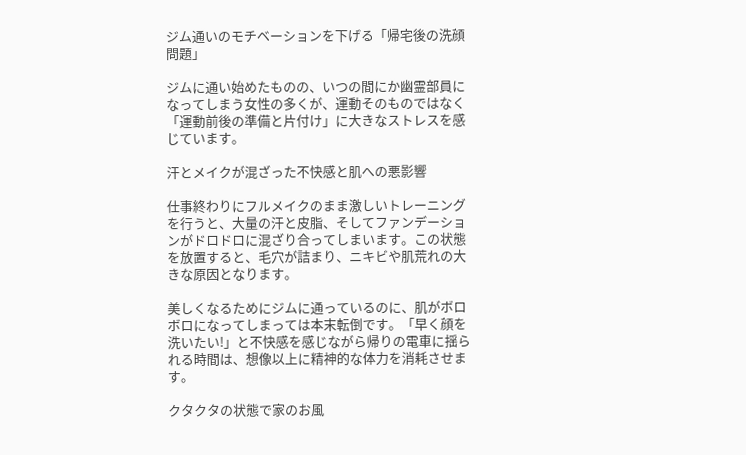ジム通いのモチベーションを下げる「帰宅後の洗顔問題」

ジムに通い始めたものの、いつの間にか幽霊部員になってしまう女性の多くが、運動そのものではなく「運動前後の準備と片付け」に大きなストレスを感じています。

汗とメイクが混ざった不快感と肌への悪影響

仕事終わりにフルメイクのまま激しいトレーニングを行うと、大量の汗と皮脂、そしてファンデーションがドロドロに混ざり合ってしまいます。この状態を放置すると、毛穴が詰まり、ニキビや肌荒れの大きな原因となります。

美しくなるためにジムに通っているのに、肌がボロボロになってしまっては本末転倒です。「早く顔を洗いたい!」と不快感を感じながら帰りの電車に揺られる時間は、想像以上に精神的な体力を消耗させます。

クタクタの状態で家のお風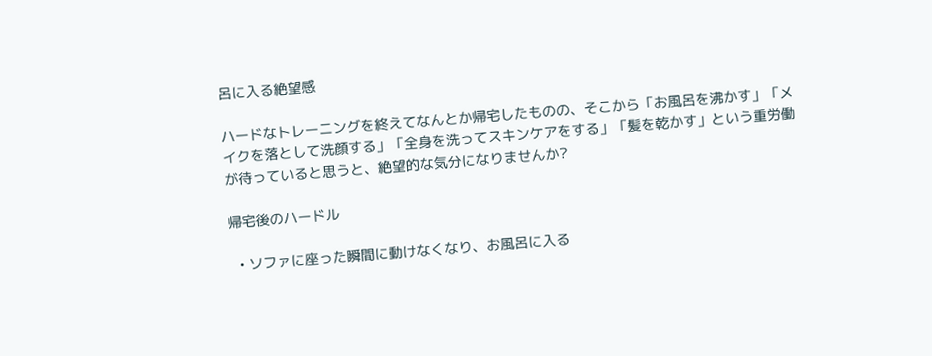呂に入る絶望感

ハードなトレーニングを終えてなんとか帰宅したものの、そこから「お風呂を沸かす」「メイクを落として洗顔する」「全身を洗ってスキンケアをする」「髪を乾かす」という重労働が待っていると思うと、絶望的な気分になりませんか?

帰宅後のハードル

  • ソファに座った瞬間に動けなくなり、お風呂に入る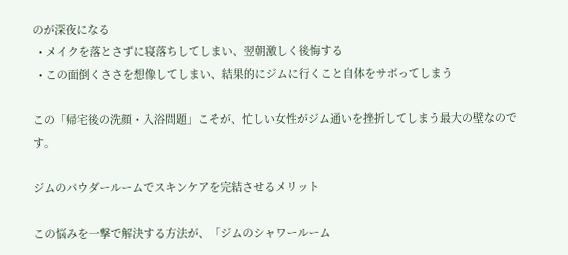のが深夜になる
  • メイクを落とさずに寝落ちしてしまい、翌朝激しく後悔する
  • この面倒くささを想像してしまい、結果的にジムに行くこと自体をサボってしまう

この「帰宅後の洗顔・入浴問題」こそが、忙しい女性がジム通いを挫折してしまう最大の壁なのです。

ジムのパウダールームでスキンケアを完結させるメリット

この悩みを一撃で解決する方法が、「ジムのシャワールーム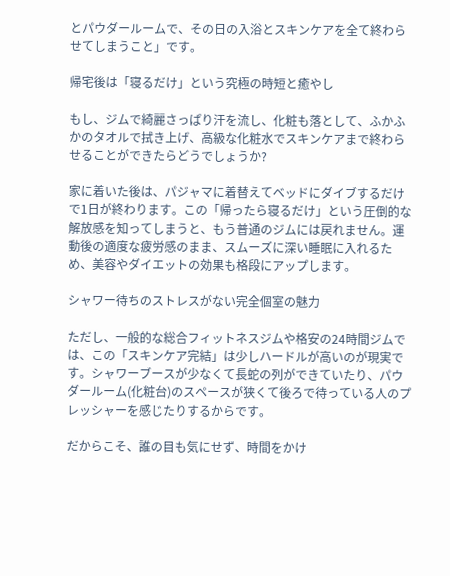とパウダールームで、その日の入浴とスキンケアを全て終わらせてしまうこと」です。

帰宅後は「寝るだけ」という究極の時短と癒やし

もし、ジムで綺麗さっぱり汗を流し、化粧も落として、ふかふかのタオルで拭き上げ、高級な化粧水でスキンケアまで終わらせることができたらどうでしょうか?

家に着いた後は、パジャマに着替えてベッドにダイブするだけで1日が終わります。この「帰ったら寝るだけ」という圧倒的な解放感を知ってしまうと、もう普通のジムには戻れません。運動後の適度な疲労感のまま、スムーズに深い睡眠に入れるため、美容やダイエットの効果も格段にアップします。

シャワー待ちのストレスがない完全個室の魅力

ただし、一般的な総合フィットネスジムや格安の24時間ジムでは、この「スキンケア完結」は少しハードルが高いのが現実です。シャワーブースが少なくて長蛇の列ができていたり、パウダールーム(化粧台)のスペースが狭くて後ろで待っている人のプレッシャーを感じたりするからです。

だからこそ、誰の目も気にせず、時間をかけ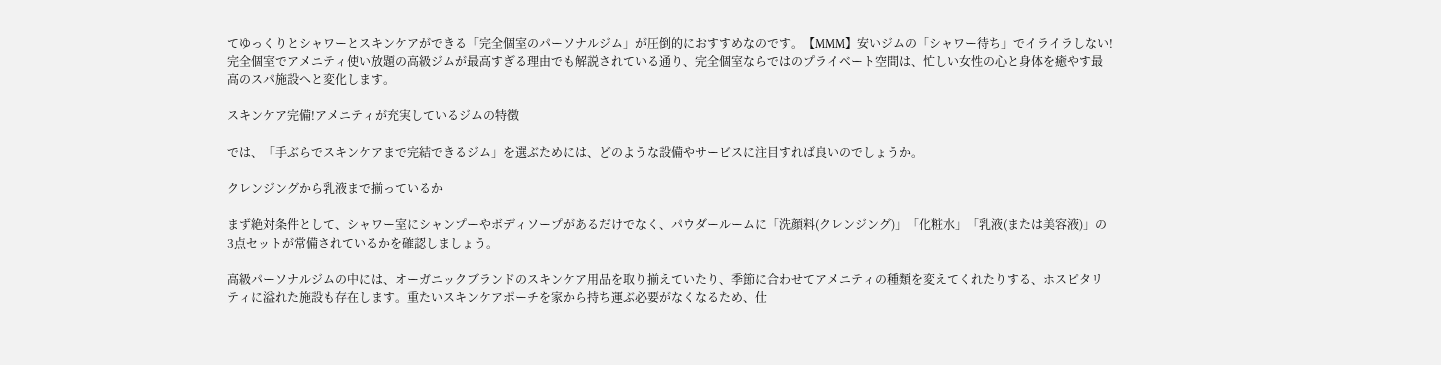てゆっくりとシャワーとスキンケアができる「完全個室のパーソナルジム」が圧倒的におすすめなのです。【MMM】安いジムの「シャワー待ち」でイライラしない!完全個室でアメニティ使い放題の高級ジムが最高すぎる理由でも解説されている通り、完全個室ならではのプライベート空間は、忙しい女性の心と身体を癒やす最高のスパ施設へと変化します。

スキンケア完備!アメニティが充実しているジムの特徴

では、「手ぶらでスキンケアまで完結できるジム」を選ぶためには、どのような設備やサービスに注目すれば良いのでしょうか。

クレンジングから乳液まで揃っているか

まず絶対条件として、シャワー室にシャンプーやボディソープがあるだけでなく、パウダールームに「洗顔料(クレンジング)」「化粧水」「乳液(または美容液)」の3点セットが常備されているかを確認しましょう。

高級パーソナルジムの中には、オーガニックブランドのスキンケア用品を取り揃えていたり、季節に合わせてアメニティの種類を変えてくれたりする、ホスピタリティに溢れた施設も存在します。重たいスキンケアポーチを家から持ち運ぶ必要がなくなるため、仕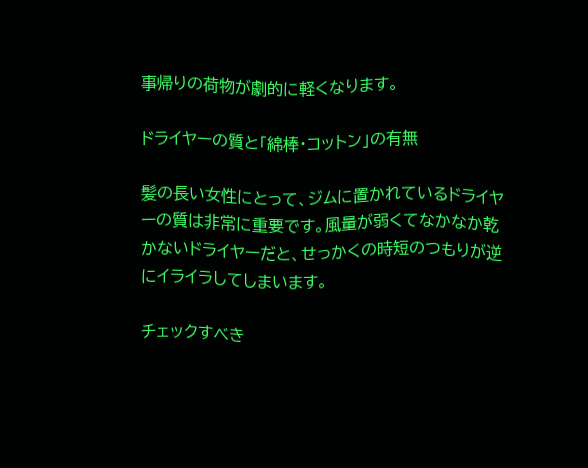事帰りの荷物が劇的に軽くなります。

ドライヤーの質と「綿棒・コットン」の有無

髪の長い女性にとって、ジムに置かれているドライヤーの質は非常に重要です。風量が弱くてなかなか乾かないドライヤーだと、せっかくの時短のつもりが逆にイライラしてしまいます。

チェックすべき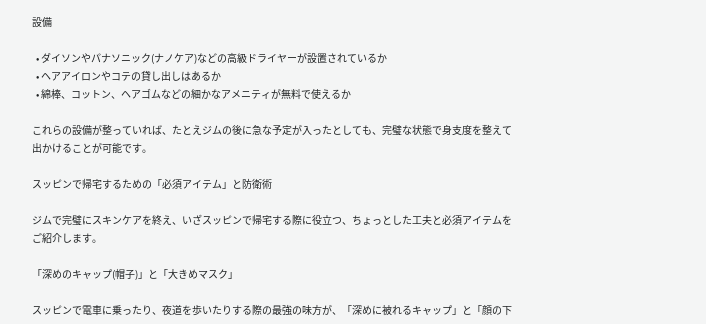設備

  • ダイソンやパナソニック(ナノケア)などの高級ドライヤーが設置されているか
  • ヘアアイロンやコテの貸し出しはあるか
  • 綿棒、コットン、ヘアゴムなどの細かなアメニティが無料で使えるか

これらの設備が整っていれば、たとえジムの後に急な予定が入ったとしても、完璧な状態で身支度を整えて出かけることが可能です。

スッピンで帰宅するための「必須アイテム」と防衛術

ジムで完璧にスキンケアを終え、いざスッピンで帰宅する際に役立つ、ちょっとした工夫と必須アイテムをご紹介します。

「深めのキャップ(帽子)」と「大きめマスク」

スッピンで電車に乗ったり、夜道を歩いたりする際の最強の味方が、「深めに被れるキャップ」と「顔の下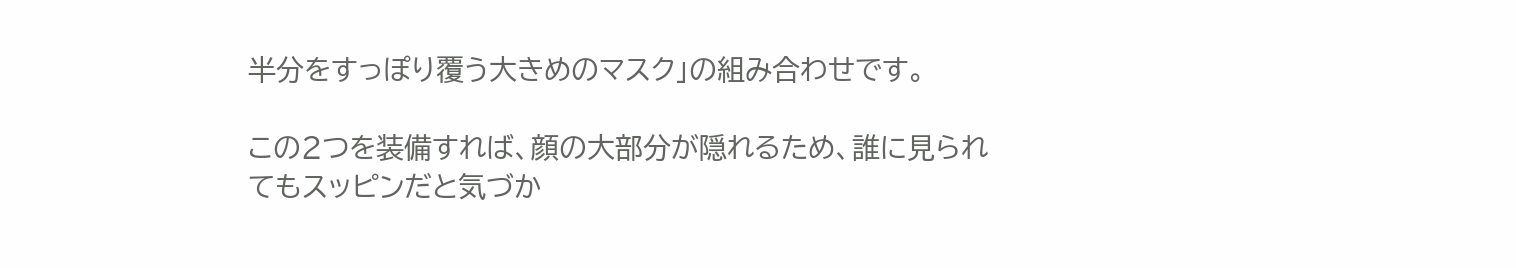半分をすっぽり覆う大きめのマスク」の組み合わせです。

この2つを装備すれば、顔の大部分が隠れるため、誰に見られてもスッピンだと気づか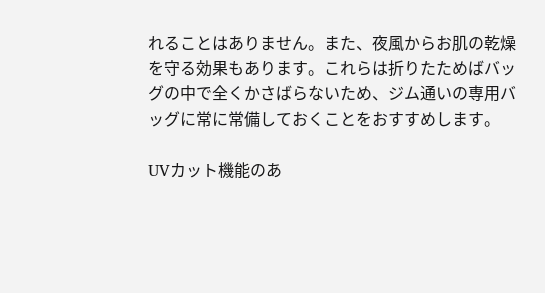れることはありません。また、夜風からお肌の乾燥を守る効果もあります。これらは折りたためばバッグの中で全くかさばらないため、ジム通いの専用バッグに常に常備しておくことをおすすめします。

UVカット機能のあ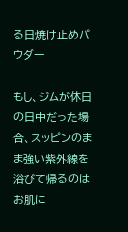る日焼け止めパウダー

もし、ジムが休日の日中だった場合、スッピンのまま強い紫外線を浴びて帰るのはお肌に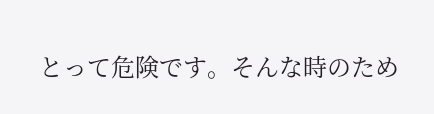とって危険です。そんな時のため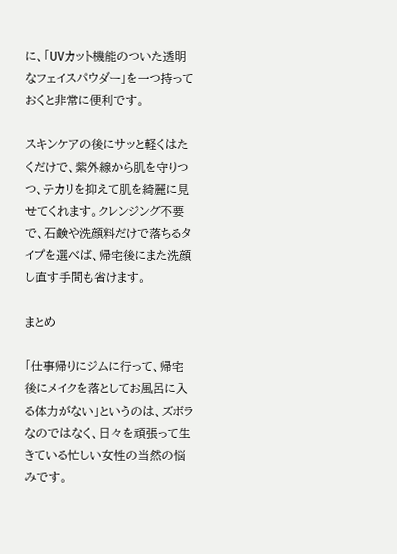に、「UVカット機能のついた透明なフェイスパウダー」を一つ持っておくと非常に便利です。

スキンケアの後にサッと軽くはたくだけで、紫外線から肌を守りつつ、テカリを抑えて肌を綺麗に見せてくれます。クレンジング不要で、石鹸や洗顔料だけで落ちるタイプを選べば、帰宅後にまた洗顔し直す手間も省けます。

まとめ

「仕事帰りにジムに行って、帰宅後にメイクを落としてお風呂に入る体力がない」というのは、ズボラなのではなく、日々を頑張って生きている忙しい女性の当然の悩みです。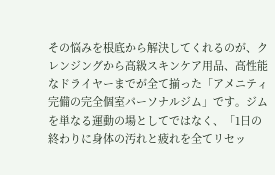その悩みを根底から解決してくれるのが、クレンジングから高級スキンケア用品、高性能なドライヤーまでが全て揃った「アメニティ完備の完全個室パーソナルジム」です。ジムを単なる運動の場としてではなく、「1日の終わりに身体の汚れと疲れを全てリセッ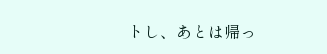トし、あとは帰っ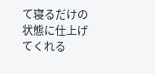て寝るだけの状態に仕上げてくれる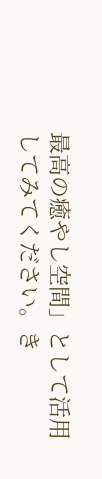最高の癒やし空間」として活用してみてください。き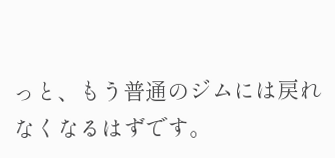っと、もう普通のジムには戻れなくなるはずです。